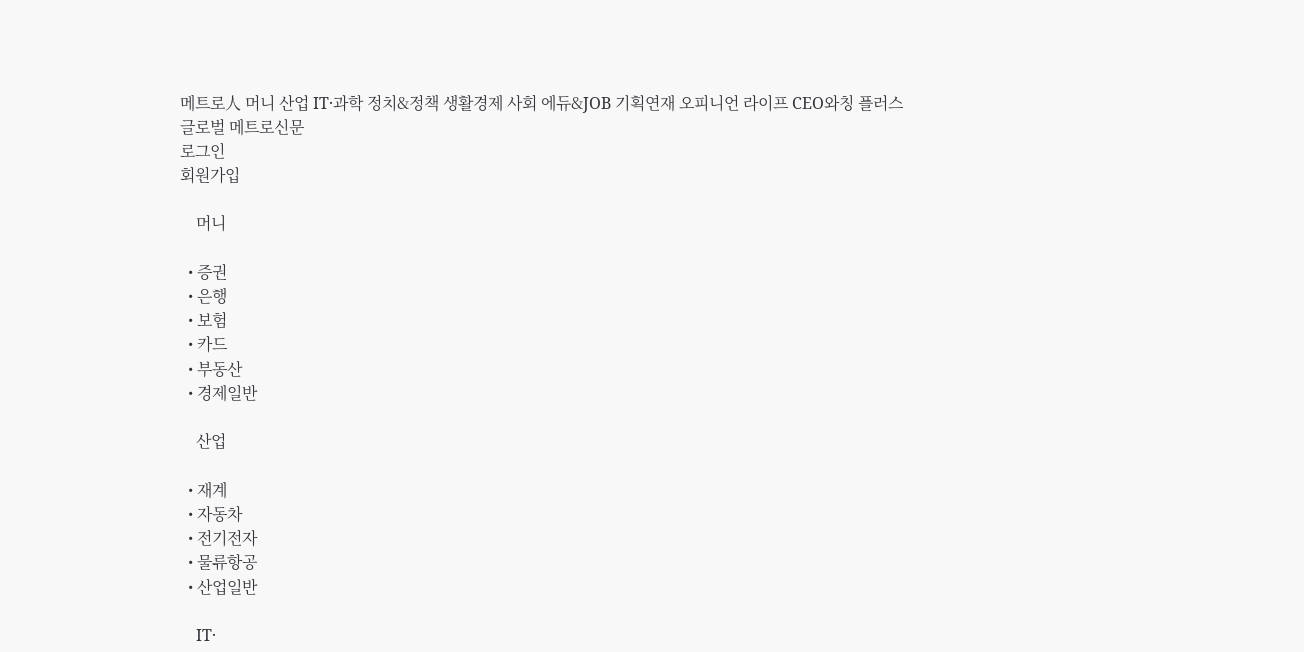메트로人 머니 산업 IT·과학 정치&정책 생활경제 사회 에듀&JOB 기획연재 오피니언 라이프 CEO와칭 플러스
글로벌 메트로신문
로그인
회원가입

    머니

  • 증권
  • 은행
  • 보험
  • 카드
  • 부동산
  • 경제일반

    산업

  • 재계
  • 자동차
  • 전기전자
  • 물류항공
  • 산업일반

    IT·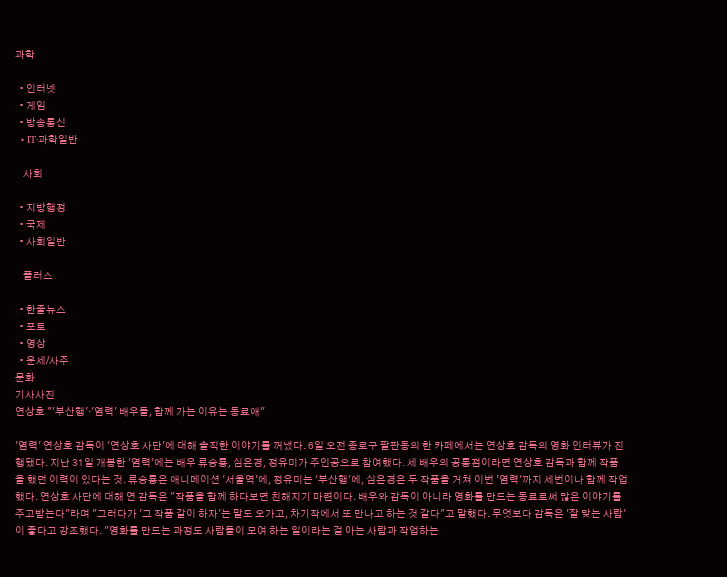과학

  • 인터넷
  • 게임
  • 방송통신
  • IT·과학일반

    사회

  • 지방행정
  • 국제
  • 사회일반

    플러스

  • 한줄뉴스
  • 포토
  • 영상
  • 운세/사주
문화
기사사진
연상호 "'부산행'·'염력' 배우들, 함께 가는 이유는 동료애"

'염력' 연상호 감독이 '연상호 사단'에 대해 솔직한 이야기를 꺼냈다. 6일 오전 종로구 팔판동의 한 카페에서는 연상호 감독의 영화 인터뷰가 진행됐다. 지난 31일 개봉한 '염력'에는 배우 류승룡, 심은경, 정유미가 주인공으로 참여했다. 세 배우의 공통점이라면 연상호 감독과 함께 작품을 했던 이력이 있다는 것. 류승룡은 애니메이션 '서울역'에, 정유미는 '부산행'에, 심은경은 두 작품을 거쳐 이번 '염력'까지 세번이나 함께 작업했다. 연상호 사단에 대해 연 감독은 "작품을 함께 하다보면 친해지기 마련이다. 배우와 감독이 아니라 영화를 만드는 동료로써 많은 이야기를 주고받는다"라며 "그러다가 '그 작품 같이 하자'는 말도 오가고, 차기작에서 또 만나고 하는 것 같다"고 말했다. 무엇보다 감독은 '잘 맞는 사람'이 좋다고 강조했다. "영화를 만드는 과정도 사람들이 모여 하는 일이라는 걸 아는 사람과 작업하는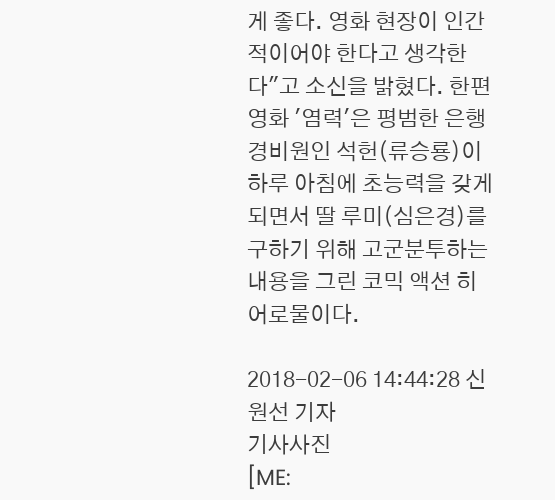게 좋다. 영화 현장이 인간적이어야 한다고 생각한다"고 소신을 밝혔다. 한편 영화 '염력'은 평범한 은행경비원인 석헌(류승룡)이 하루 아침에 초능력을 갖게 되면서 딸 루미(심은경)를 구하기 위해 고군분투하는 내용을 그린 코믹 액션 히어로물이다.

2018-02-06 14:44:28 신원선 기자
기사사진
[ME: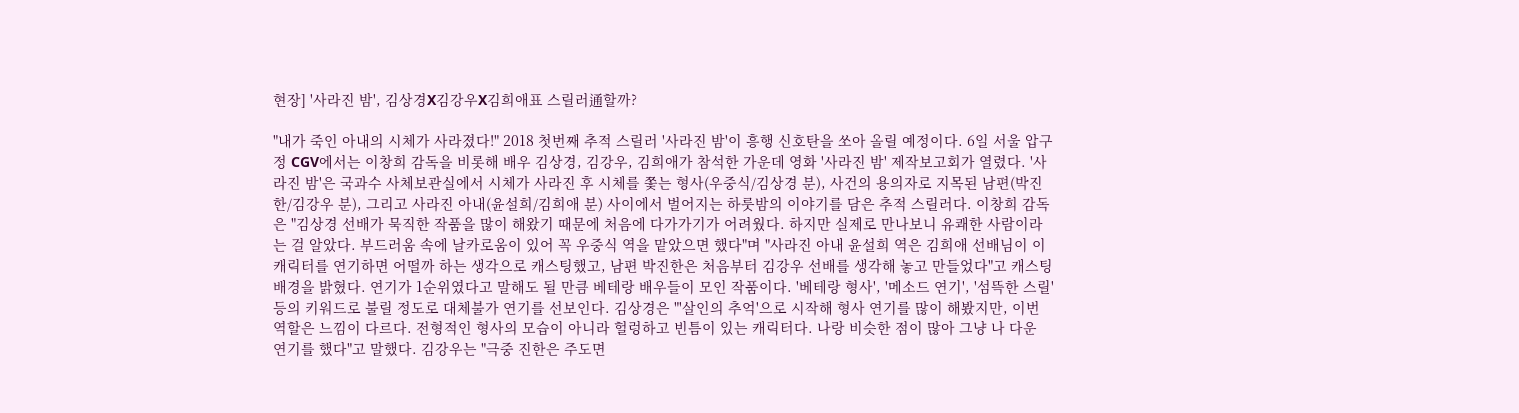현장] '사라진 밤', 김상경X김강우X김희애표 스릴러通할까?

"내가 죽인 아내의 시체가 사라졌다!" 2018 첫번째 추적 스릴러 '사라진 밤'이 흥행 신호탄을 쏘아 올릴 예정이다. 6일 서울 압구정 CGV에서는 이창희 감독을 비롯해 배우 김상경, 김강우, 김희애가 참석한 가운데 영화 '사라진 밤' 제작보고회가 열렸다. '사라진 밤'은 국과수 사체보관실에서 시체가 사라진 후 시체를 쫓는 형사(우중식/김상경 분), 사건의 용의자로 지목된 남편(박진한/김강우 분), 그리고 사라진 아내(윤설희/김희애 분) 사이에서 벌어지는 하룻밤의 이야기를 담은 추적 스릴러다. 이창희 감독은 "김상경 선배가 묵직한 작품을 많이 해왔기 때문에 처음에 다가가기가 어려웠다. 하지만 실제로 만나보니 유쾌한 사람이라는 걸 알았다. 부드러움 속에 날카로움이 있어 꼭 우중식 역을 맡았으면 했다"며 "사라진 아내 윤설희 역은 김희애 선배님이 이 캐릭터를 연기하면 어떨까 하는 생각으로 캐스팅했고, 남편 박진한은 처음부터 김강우 선배를 생각해 놓고 만들었다"고 캐스팅 배경을 밝혔다. 연기가 1순위였다고 말해도 될 만큼 베테랑 배우들이 모인 작품이다. '베테랑 형사', '메소드 연기', '섬뜩한 스릴' 등의 키워드로 불릴 정도로 대체불가 연기를 선보인다. 김상경은 "'살인의 추억'으로 시작해 형사 연기를 많이 해봤지만, 이번 역할은 느낌이 다르다. 전형적인 형사의 모습이 아니라 헐렁하고 빈틈이 있는 캐릭터다. 나랑 비슷한 점이 많아 그냥 나 다운 연기를 했다"고 말했다. 김강우는 "극중 진한은 주도면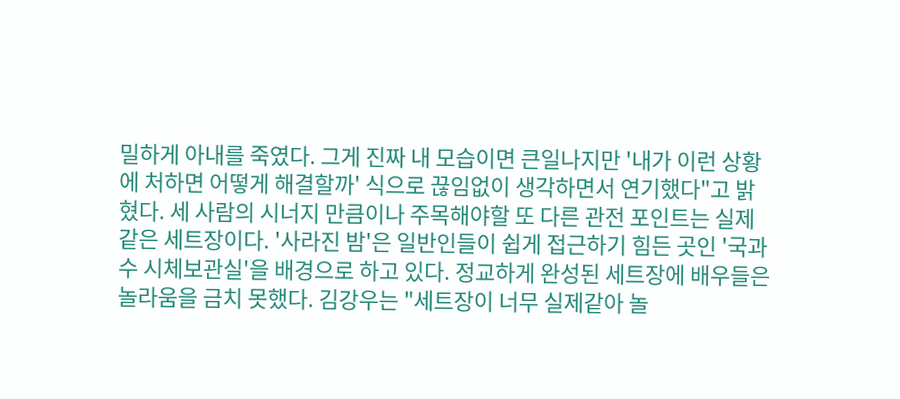밀하게 아내를 죽였다. 그게 진짜 내 모습이면 큰일나지만 '내가 이런 상황에 처하면 어떻게 해결할까' 식으로 끊임없이 생각하면서 연기했다"고 밝혔다. 세 사람의 시너지 만큼이나 주목해야할 또 다른 관전 포인트는 실제 같은 세트장이다. '사라진 밤'은 일반인들이 쉽게 접근하기 힘든 곳인 '국과수 시체보관실'을 배경으로 하고 있다. 정교하게 완성된 세트장에 배우들은 놀라움을 금치 못했다. 김강우는 "세트장이 너무 실제같아 놀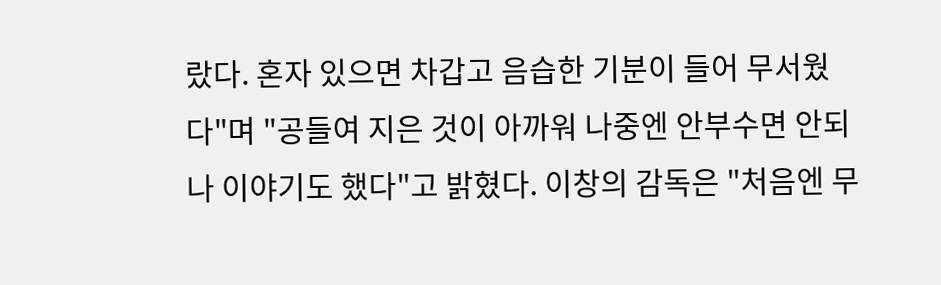랐다. 혼자 있으면 차갑고 음습한 기분이 들어 무서웠다"며 "공들여 지은 것이 아까워 나중엔 안부수면 안되나 이야기도 했다"고 밝혔다. 이창의 감독은 "처음엔 무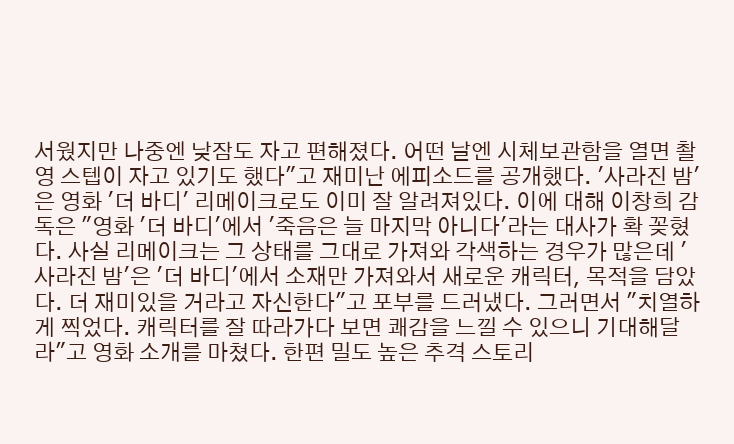서웠지만 나중엔 낮잠도 자고 편해졌다. 어떤 날엔 시체보관함을 열면 촬영 스텝이 자고 있기도 했다"고 재미난 에피소드를 공개했다. '사라진 밤'은 영화 '더 바디' 리메이크로도 이미 잘 알려져있다. 이에 대해 이창희 감독은 "영화 '더 바디'에서 '죽음은 늘 마지막 아니다'라는 대사가 확 꽂혔다. 사실 리메이크는 그 상태를 그대로 가져와 각색하는 경우가 많은데 '사라진 밤'은 '더 바디'에서 소재만 가져와서 새로운 캐릭터, 목적을 담았다. 더 재미있을 거라고 자신한다"고 포부를 드러냈다. 그러면서 "치열하게 찍었다. 캐릭터를 잘 따라가다 보면 쾌감을 느낄 수 있으니 기대해달라"고 영화 소개를 마쳤다. 한편 밀도 높은 추격 스토리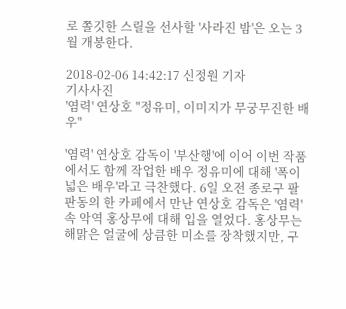로 쫄깃한 스릴을 선사할 '사라진 밤'은 오는 3월 개봉한다.

2018-02-06 14:42:17 신정원 기자
기사사진
'염력' 연상호 "정유미, 이미지가 무궁무진한 배우"

'염력' 연상호 감독이 '부산행'에 이어 이번 작품에서도 함께 작업한 배우 정유미에 대해 '폭이 넓은 배우'라고 극찬했다. 6일 오전 종로구 팔판동의 한 카페에서 만난 연상호 감독은 '염력' 속 악역 홍상무에 대해 입을 열었다. 홍상무는 해맑은 얼굴에 상큼한 미소를 장착했지만, 구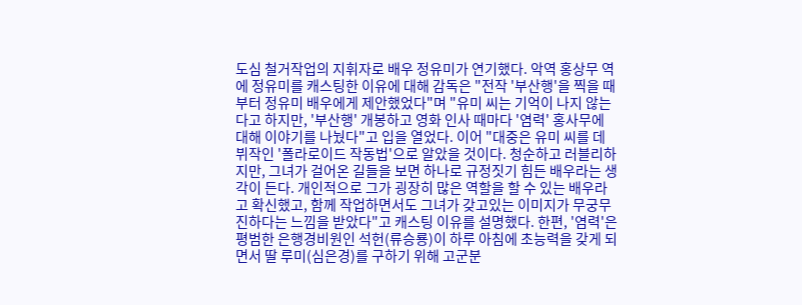도심 철거작업의 지휘자로 배우 정유미가 연기했다. 악역 홍상무 역에 정유미를 캐스팅한 이유에 대해 감독은 "전작 '부산행'을 찍을 때부터 정유미 배우에게 제안했었다"며 "유미 씨는 기억이 나지 않는다고 하지만, '부산행' 개봉하고 영화 인사 때마다 '염력' 홍사무에 대해 이야기를 나눴다"고 입을 열었다. 이어 "대중은 유미 씨를 데뷔작인 '폴라로이드 작동법'으로 알았을 것이다. 청순하고 러블리하지만, 그녀가 걸어온 길들을 보면 하나로 규정짓기 힘든 배우라는 생각이 든다. 개인적으로 그가 굉장히 많은 역할을 할 수 있는 배우라고 확신했고, 함께 작업하면서도 그녀가 갖고있는 이미지가 무궁무진하다는 느낌을 받았다"고 캐스팅 이유를 설명했다. 한편, '염력'은 평범한 은행경비원인 석헌(류승룡)이 하루 아침에 초능력을 갖게 되면서 딸 루미(심은경)를 구하기 위해 고군분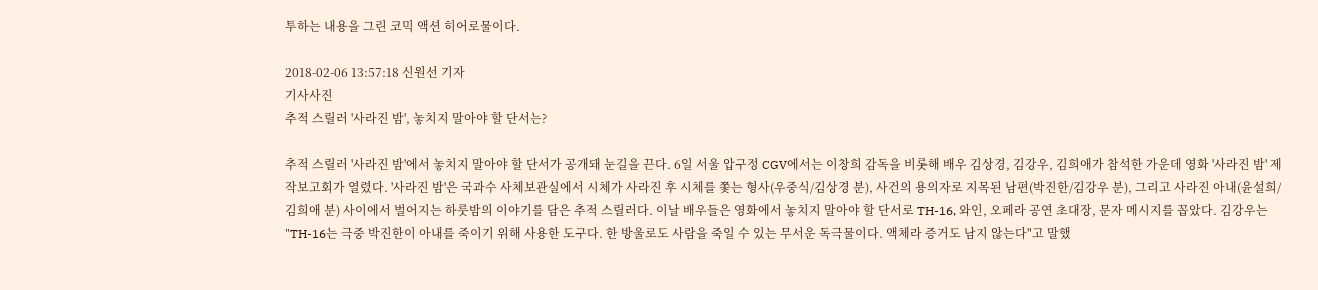투하는 내용을 그린 코믹 액션 히어로물이다.

2018-02-06 13:57:18 신원선 기자
기사사진
추적 스릴러 '사라진 밤', 놓치지 말아야 할 단서는?

추적 스릴러 '사라진 밤'에서 놓치지 말아야 할 단서가 공개돼 눈길을 끈다. 6일 서울 압구정 CGV에서는 이창희 감독을 비롯해 배우 김상경, 김강우, 김희애가 참석한 가운데 영화 '사라진 밤' 제작보고회가 열렸다. '사라진 밤'은 국과수 사체보관실에서 시체가 사라진 후 시체를 쫓는 형사(우중식/김상경 분), 사건의 용의자로 지목된 남편(박진한/김강우 분), 그리고 사라진 아내(윤설희/김희애 분) 사이에서 벌어지는 하룻밤의 이야기를 담은 추적 스릴러다. 이날 배우들은 영화에서 놓치지 말아야 할 단서로 TH-16, 와인, 오페라 공연 초대장, 문자 메시지를 꼽았다. 김강우는 "TH-16는 극중 박진한이 아내를 죽이기 위해 사용한 도구다. 한 방울로도 사람을 죽일 수 있는 무서운 독극물이다. 액체라 증거도 남지 않는다"고 말했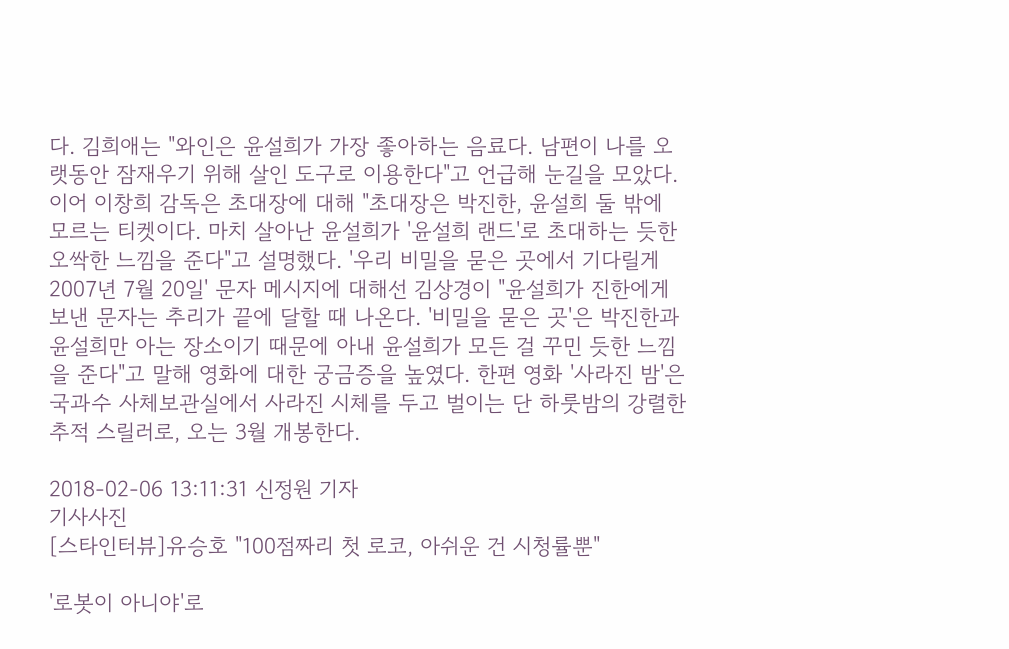다. 김희애는 "와인은 윤설희가 가장 좋아하는 음료다. 남편이 나를 오랫동안 잠재우기 위해 살인 도구로 이용한다"고 언급해 눈길을 모았다. 이어 이창희 감독은 초대장에 대해 "초대장은 박진한, 윤설희 둘 밖에 모르는 티켓이다. 마치 살아난 윤설희가 '윤설희 랜드'로 초대하는 듯한 오싹한 느낌을 준다"고 설명했다. '우리 비밀을 묻은 곳에서 기다릴게 2007년 7월 20일' 문자 메시지에 대해선 김상경이 "윤설희가 진한에게 보낸 문자는 추리가 끝에 달할 때 나온다. '비밀을 묻은 곳'은 박진한과 윤설희만 아는 장소이기 때문에 아내 윤설희가 모든 걸 꾸민 듯한 느낌을 준다"고 말해 영화에 대한 궁금증을 높였다. 한편 영화 '사라진 밤'은 국과수 사체보관실에서 사라진 시체를 두고 벌이는 단 하룻밤의 강렬한 추적 스릴러로, 오는 3월 개봉한다.

2018-02-06 13:11:31 신정원 기자
기사사진
[스타인터뷰]유승호 "100점짜리 첫 로코, 아쉬운 건 시청률뿐"

'로봇이 아니야'로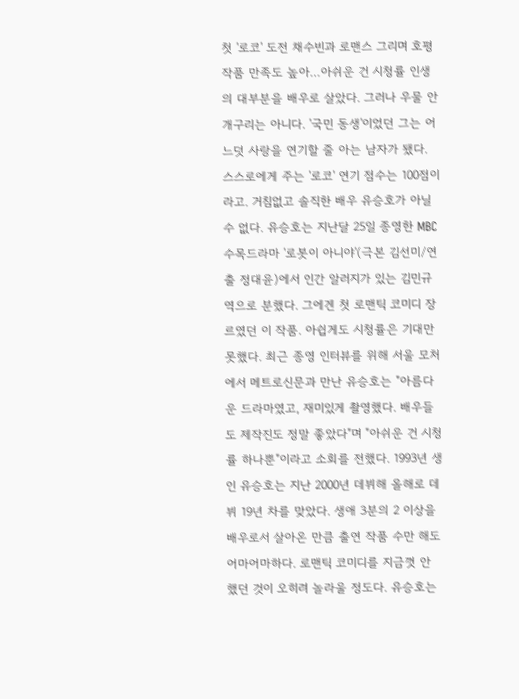첫 '로코' 도전 채수빈과 로맨스 그리며 호평 작품 만족도 높아…아쉬운 건 시청률 인생의 대부분을 배우로 살았다. 그러나 우물 안 개구리는 아니다. '국민 동생'이었던 그는 어느덧 사랑을 연기할 줄 아는 남자가 됐다. 스스로에게 주는 '로코' 연기 점수는 100점이라고. 거침없고 솔직한 배우 유승호가 아닐 수 없다. 유승호는 지난달 25일 종영한 MBC 수목드라마 '로봇이 아니야'(극본 김선미/연출 정대윤)에서 인간 알러지가 있는 김민규 역으로 분했다. 그에겐 첫 로맨틱 코미디 장르였던 이 작품. 아쉽게도 시청률은 기대만 못했다. 최근 종영 인터뷰를 위해 서울 모처에서 메트로신문과 만난 유승호는 "아름다운 드라마였고, 재미있게 촬영했다. 배우들도 제작진도 정말 좋았다"며 "아쉬운 건 시청률 하나뿐"이라고 소회를 전했다. 1993년 생인 유승호는 지난 2000년 데뷔해 올해로 데뷔 19년 차를 맞았다. 생애 3분의 2 이상을 배우로서 살아온 만큼 출연 작품 수만 해도 어마어마하다. 로맨틱 코미디를 지금껏 안 했던 것이 오히려 놀라울 정도다. 유승호는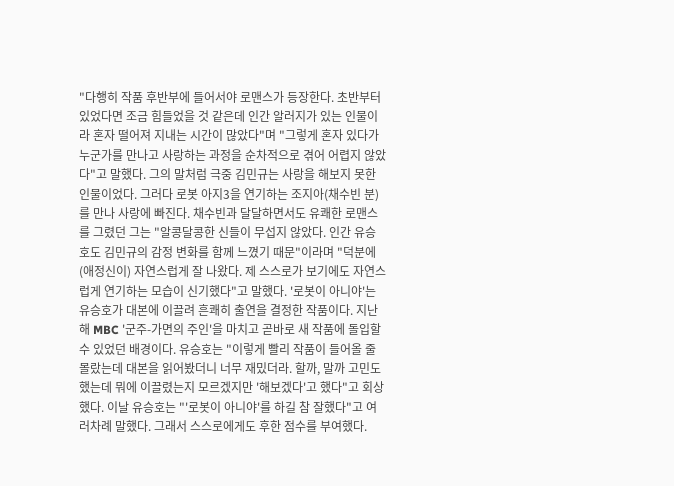"다행히 작품 후반부에 들어서야 로맨스가 등장한다. 초반부터 있었다면 조금 힘들었을 것 같은데 인간 알러지가 있는 인물이라 혼자 떨어져 지내는 시간이 많았다"며 "그렇게 혼자 있다가 누군가를 만나고 사랑하는 과정을 순차적으로 겪어 어렵지 않았다"고 말했다. 그의 말처럼 극중 김민규는 사랑을 해보지 못한 인물이었다. 그러다 로봇 아지3을 연기하는 조지아(채수빈 분)를 만나 사랑에 빠진다. 채수빈과 달달하면서도 유쾌한 로맨스를 그렸던 그는 "알콩달콩한 신들이 무섭지 않았다. 인간 유승호도 김민규의 감정 변화를 함께 느꼈기 때문"이라며 "덕분에 (애정신이) 자연스럽게 잘 나왔다. 제 스스로가 보기에도 자연스럽게 연기하는 모습이 신기했다"고 말했다. '로봇이 아니야'는 유승호가 대본에 이끌려 흔쾌히 출연을 결정한 작품이다. 지난해 MBC '군주-가면의 주인'을 마치고 곧바로 새 작품에 돌입할 수 있었던 배경이다. 유승호는 "이렇게 빨리 작품이 들어올 줄 몰랐는데 대본을 읽어봤더니 너무 재밌더라. 할까, 말까 고민도 했는데 뭐에 이끌렸는지 모르겠지만 '해보겠다'고 했다"고 회상했다. 이날 유승호는 "'로봇이 아니야'를 하길 참 잘했다"고 여러차례 말했다. 그래서 스스로에게도 후한 점수를 부여했다.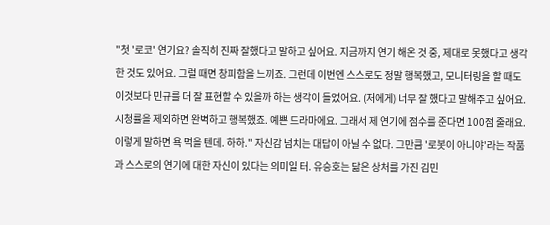"첫 '로코' 연기요? 솔직히 진짜 잘했다고 말하고 싶어요. 지금까지 연기 해온 것 중, 제대로 못했다고 생각한 것도 있어요. 그럴 때면 창피함을 느끼죠. 그런데 이번엔 스스로도 정말 행복했고, 모니터링을 할 때도 이것보다 민규를 더 잘 표현할 수 있을까 하는 생각이 들었어요. (저에게) 너무 잘 했다고 말해주고 싶어요. 시청률을 제외하면 완벽하고 행복했죠. 예쁜 드라마에요. 그래서 제 연기에 점수를 준다면 100점 줄래요. 이렇게 말하면 욕 먹을 텐데. 하하." 자신감 넘치는 대답이 아닐 수 없다. 그만큼 '로봇이 아니야'라는 작품과 스스로의 연기에 대한 자신이 있다는 의미일 터. 유승호는 닮은 상처를 가진 김민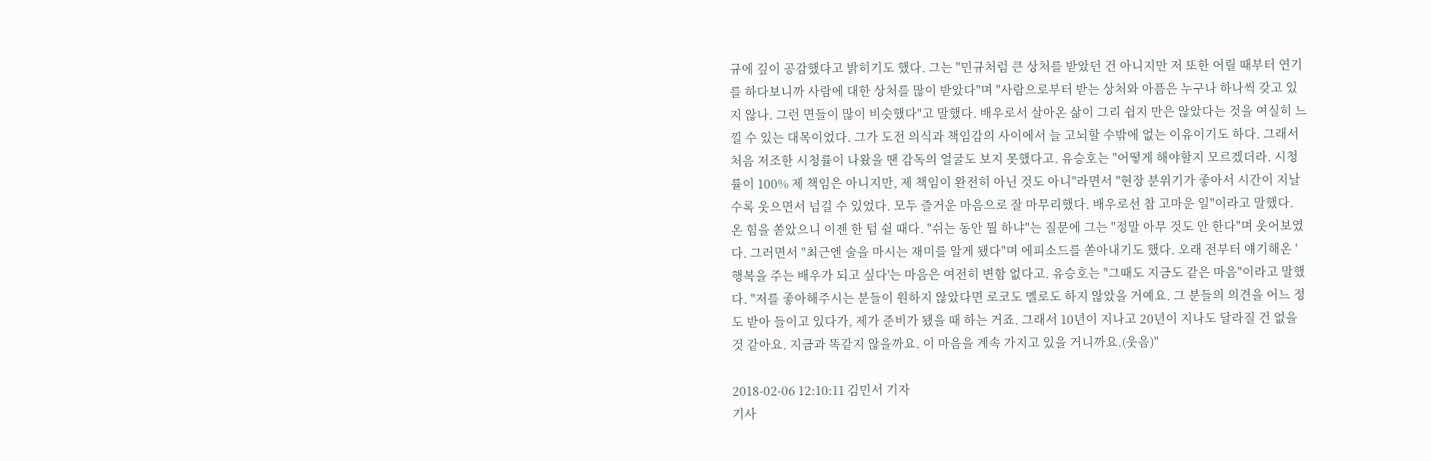규에 깊이 공감했다고 밝히기도 했다. 그는 "민규처럼 큰 상처를 받았던 건 아니지만 저 또한 어릴 때부터 연기를 하다보니까 사람에 대한 상처를 많이 받았다"며 "사람으로부터 받는 상처와 아픔은 누구나 하나씩 갖고 있지 않나. 그런 면들이 많이 비슷했다"고 말했다. 배우로서 살아온 삶이 그리 쉽지 만은 않았다는 것을 여실히 느낄 수 있는 대목이었다. 그가 도전 의식과 책임감의 사이에서 늘 고뇌할 수밖에 없는 이유이기도 하다. 그래서 처음 저조한 시청률이 나왔을 땐 감독의 얼굴도 보지 못했다고. 유승호는 "어떻게 해야할지 모르겠더라. 시청률이 100% 제 책임은 아니지만, 제 책임이 완전히 아닌 것도 아니"라면서 "현장 분위기가 좋아서 시간이 지날 수록 웃으면서 넘길 수 있었다. 모두 즐거운 마음으로 잘 마무리했다. 배우로선 참 고마운 일"이라고 말했다. 온 힘을 쏟았으니 이젠 한 텀 쉴 때다. "쉬는 동안 뭘 하냐"는 질문에 그는 "정말 아무 것도 안 한다"며 웃어보였다. 그러면서 "최근엔 술을 마시는 재미를 알게 됐다"며 에피소드를 쏟아내기도 했다. 오래 전부터 얘기해온 '행복을 주는 배우가 되고 싶다'는 마음은 여전히 변함 없다고. 유승호는 "그때도 지금도 같은 마음"이라고 말했다. "저를 좋아해주시는 분들이 원하지 않았다면 로코도 멜로도 하지 않았을 거예요. 그 분들의 의견을 어느 정도 받아 들이고 있다가, 제가 준비가 됐을 때 하는 거죠. 그래서 10년이 지나고 20년이 지나도 달라질 건 없을 것 같아요. 지금과 똑같지 않을까요. 이 마음을 계속 가지고 있을 거니까요.(웃음)"

2018-02-06 12:10:11 김민서 기자
기사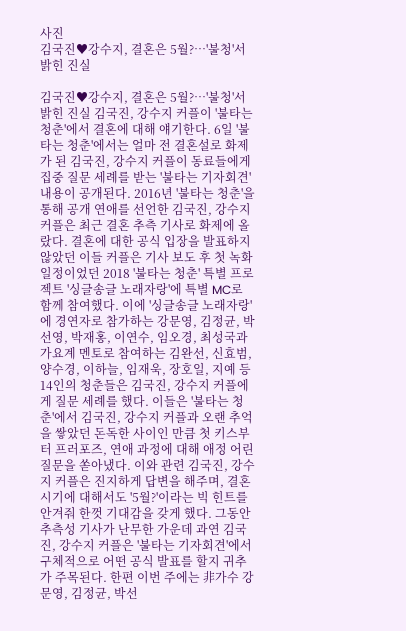사진
김국진♥강수지, 결혼은 5월?…'불청'서 밝힌 진실

김국진♥강수지, 결혼은 5월?…'불청'서 밝힌 진실 김국진, 강수지 커플이 '불타는 청춘'에서 결혼에 대해 얘기한다. 6일 '불타는 청춘'에서는 얼마 전 결혼설로 화제가 된 김국진, 강수지 커플이 동료들에게 집중 질문 세례를 받는 '불타는 기자회견' 내용이 공개된다. 2016년 '불타는 청춘'을 통해 공개 연애를 선언한 김국진, 강수지 커플은 최근 결혼 추측 기사로 화제에 올랐다. 결혼에 대한 공식 입장을 발표하지 않았던 이들 커플은 기사 보도 후 첫 녹화 일정이었던 2018 '불타는 청춘' 특별 프로젝트 '싱글송글 노래자랑'에 특별 MC로 함께 참여했다. 이에 '싱글송글 노래자랑'에 경연자로 참가하는 강문영, 김정균, 박선영, 박재홍, 이연수, 임오경, 최성국과 가요계 멘토로 참여하는 김완선, 신효범, 양수경, 이하늘, 임재욱, 장호일, 지예 등 14인의 청춘들은 김국진, 강수지 커플에게 질문 세례를 했다. 이들은 '불타는 청춘'에서 김국진, 강수지 커플과 오랜 추억을 쌓았던 돈독한 사이인 만큼 첫 키스부터 프러포즈, 연애 과정에 대해 애정 어린 질문을 쏟아냈다. 이와 관련 김국진, 강수지 커플은 진지하게 답변을 해주며, 결혼 시기에 대해서도 '5월?'이라는 빅 힌트를 안겨줘 한껏 기대감을 갖게 했다. 그동안 추측성 기사가 난무한 가운데 과연 김국진, 강수지 커플은 '불타는 기자회견'에서 구체적으로 어떤 공식 발표를 할지 귀추가 주목된다. 한편 이번 주에는 非가수 강문영, 김정균, 박선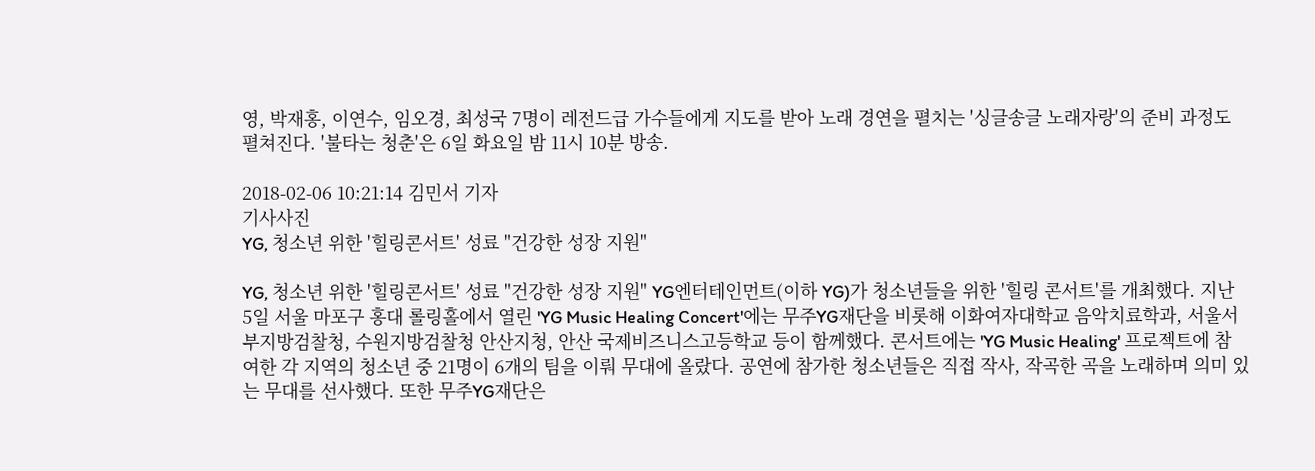영, 박재홍, 이연수, 임오경, 최성국 7명이 레전드급 가수들에게 지도를 받아 노래 경연을 펼치는 '싱글송글 노래자랑'의 준비 과정도 펼쳐진다. '불타는 청춘'은 6일 화요일 밤 11시 10분 방송.

2018-02-06 10:21:14 김민서 기자
기사사진
YG, 청소년 위한 '힐링콘서트' 성료 "건강한 성장 지원"

YG, 청소년 위한 '힐링콘서트' 성료 "건강한 성장 지원" YG엔터테인먼트(이하 YG)가 청소년들을 위한 '힐링 콘서트'를 개최했다. 지난 5일 서울 마포구 홍대 롤링홀에서 열린 'YG Music Healing Concert'에는 무주YG재단을 비롯해 이화여자대학교 음악치료학과, 서울서부지방검찰청, 수원지방검찰청 안산지청, 안산 국제비즈니스고등학교 등이 함께했다. 콘서트에는 'YG Music Healing' 프로젝트에 참여한 각 지역의 청소년 중 21명이 6개의 팀을 이뤄 무대에 올랐다. 공연에 참가한 청소년들은 직접 작사, 작곡한 곡을 노래하며 의미 있는 무대를 선사했다. 또한 무주YG재단은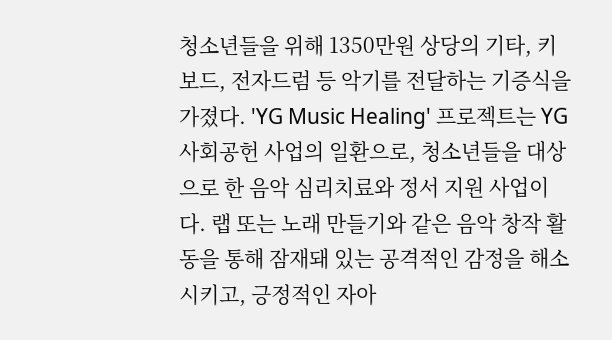청소년들을 위해 1350만원 상당의 기타, 키보드, 전자드럼 등 악기를 전달하는 기증식을 가졌다. 'YG Music Healing' 프로젝트는 YG 사회공헌 사업의 일환으로, 청소년들을 대상으로 한 음악 심리치료와 정서 지원 사업이다. 랩 또는 노래 만들기와 같은 음악 창작 활동을 통해 잠재돼 있는 공격적인 감정을 해소시키고, 긍정적인 자아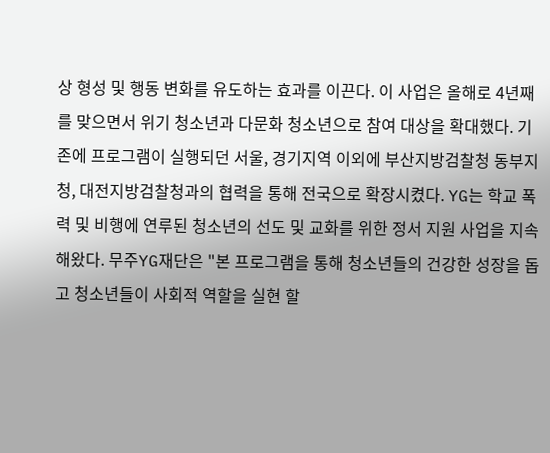상 형성 및 행동 변화를 유도하는 효과를 이끈다. 이 사업은 올해로 4년째를 맞으면서 위기 청소년과 다문화 청소년으로 참여 대상을 확대했다. 기존에 프로그램이 실행되던 서울, 경기지역 이외에 부산지방검찰청 동부지청, 대전지방검찰청과의 협력을 통해 전국으로 확장시켰다. YG는 학교 폭력 및 비행에 연루된 청소년의 선도 및 교화를 위한 정서 지원 사업을 지속해왔다. 무주YG재단은 "본 프로그램을 통해 청소년들의 건강한 성장을 돕고 청소년들이 사회적 역할을 실현 할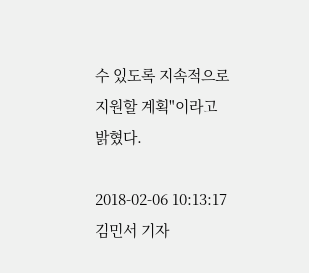수 있도록 지속적으로 지원할 계획"이라고 밝혔다.

2018-02-06 10:13:17 김민서 기자